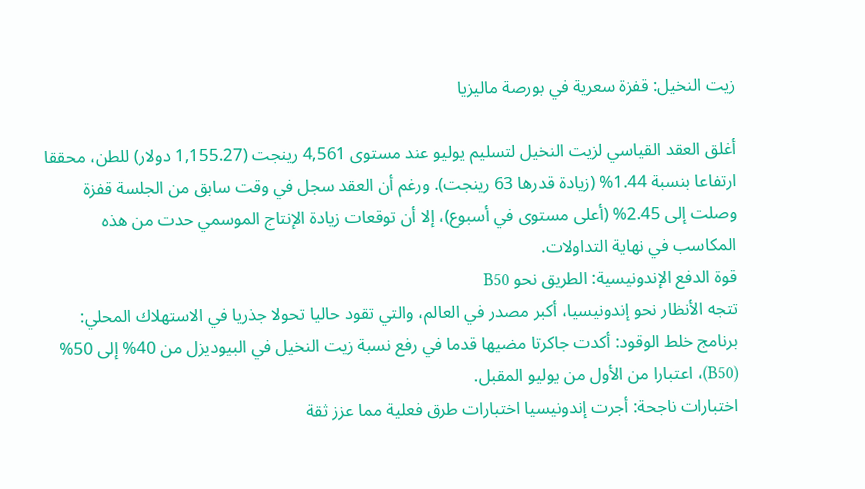زيت النخيل: قفزة سعرية في بورصة ماليزيا

أغلق العقد القياسي لزيت النخيل لتسليم يوليو عند مستوى 4,561 رينجت (1,155.27 دولار) للطن، محققا ارتفاعا بنسبة 1.44% (زيادة قدرها 63 رينجت). ورغم أن العقد سجل في وقت سابق من الجلسة قفزة وصلت إلى 2.45% (أعلى مستوى في أسبوع)، إلا أن توقعات زيادة الإنتاج الموسمي حدت من هذه المكاسب في نهاية التداولات.
قوة الدفع الإندونيسية: الطريق نحو B50
تتجه الأنظار نحو إندونيسيا، أكبر مصدر في العالم، والتي تقود حاليا تحولا جذريا في الاستهلاك المحلي:
برنامج خلط الوقود: أكدت جاكرتا مضيها قدما في رفع نسبة زيت النخيل في البيوديزل من 40% إلى 50% (B50)، اعتبارا من الأول من يوليو المقبل.
اختبارات ناجحة: أجرت إندونيسيا اختبارات طرق فعلية مما عزز ثقة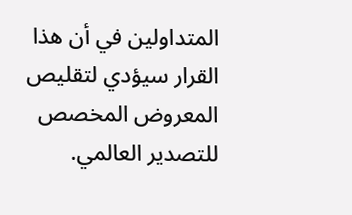المتداولين في أن هذا القرار سيؤدي لتقليص المعروض المخصص للتصدير العالمي.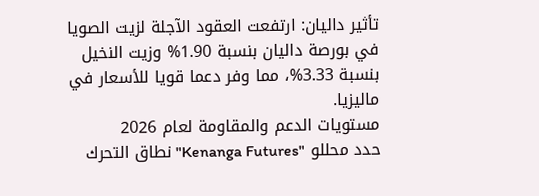تأثير داليان: ارتفعت العقود الآجلة لزيت الصويا في بورصة داليان بنسبة 1.90% وزيت النخيل بنسبة 3.33%، مما وفر دعما قويا للأسعار في ماليزيا.
مستويات الدعم والمقاومة لعام 2026
حدد محللو "Kenanga Futures" نطاق التحرك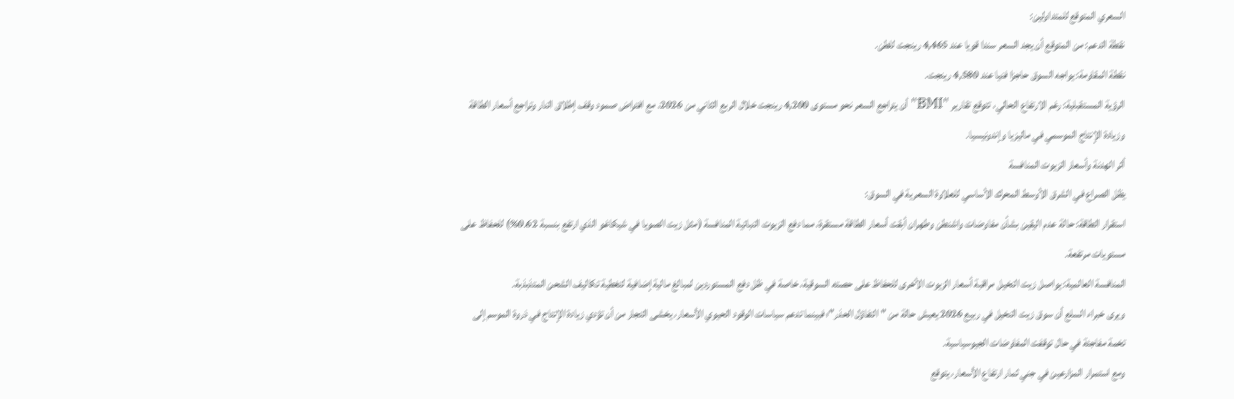السعري المتوقع للمتداولين:
نقطة الدعم: من المتوقع أن يجد السعر سندا قويا عند 4,465 رينجت للطن.
نقطة المقاومة: يواجه السوق حاجزا فنيا عند 4,580 رينجت.
الرؤية المستقبلية: رغم الارتفاع الحالي، تتوقع تقارير "BMI" أن يتراجع السعر نحو مستوى 4,200 رينجت خلال الربع الثاني من 2026، مع افتراض صمود وقف إطلاق النار وتراجع أسعار الطاقة وزيادة الإنتاج الموسمي في ماليزيا وإندونيسيا.
أثر الهدنة وأسعار الزيوت المنافسة
يظل الصراع في الشرق الأوسط المحرك الأساسي للعلاوة السعرية في السوق:
استقرار الطاقة: حالة عدم اليقين بشأن مفاوضات واشنطن وطهران أبقت أسعار الطاقة مستقرة، مما دفع الزيوت النباتية المنافسة (مثل زيت الصويا في شيكاغو الذي ارتفع بنسبة 0.62%) للحفاظ على مستويات مرتفعة.
المنافسة العالمية: يواصل زيت النخيل مراقبة أسعار الزيوت الأخرى للحفاظ على حصته السوقية، خاصة في ظل دفع المستوردين لمبالغ مالية إضافية لتغطية تكاليف الشحن المتذبذبة.
ويرى خبراء السلع أن سوق زيت النخيل في ربيع 2026 يعيش حالة من "التفاؤل الحذر"؛ فبينما تدعم سياسات الوقود الحيوي الأسعار، يخشى التجار من أن تؤدي زيادة الإنتاج في ذروة الموسم إلى تخمة مفاجئة في حال توقفت المفاوضات الجيوسياسية.
ومع استمرار المزارعين في جني ثمار ارتفاع الأسعار، يتوقع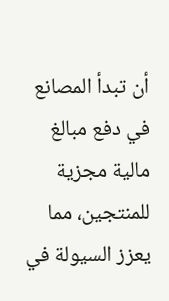أن تبدأ المصانع في دفع مبالغ مالية مجزية للمنتجين، مما يعزز السيولة في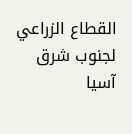القطاع الزراعي لجنوب شرق آسيا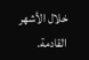خلال الأشهر القادمة.